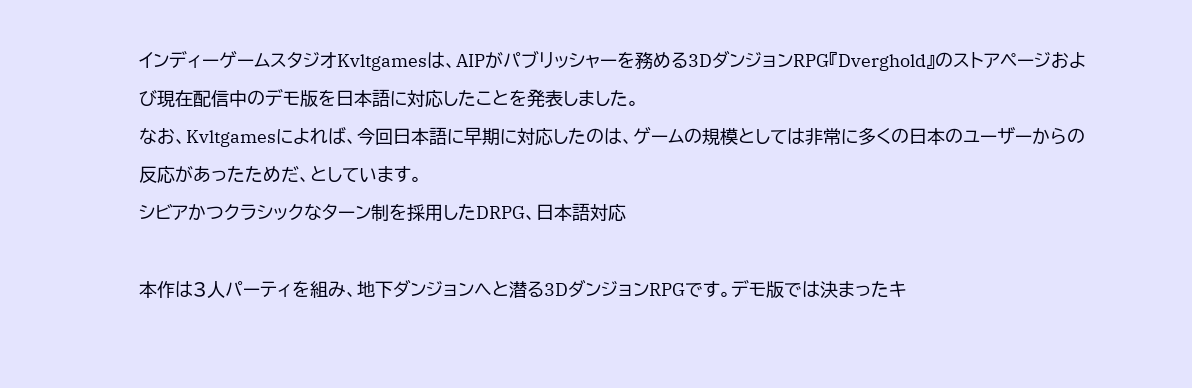インディーゲームスタジオKvltgamesは、AIPがパブリッシャーを務める3DダンジョンRPG『Dverghold』のストアページおよび現在配信中のデモ版を日本語に対応したことを発表しました。
なお、Kvltgamesによれば、今回日本語に早期に対応したのは、ゲームの規模としては非常に多くの日本のユーザーからの反応があったためだ、としています。
シビアかつクラシックなターン制を採用したDRPG、日本語対応

本作は3人パーティを組み、地下ダンジョンへと潜る3DダンジョンRPGです。デモ版では決まったキ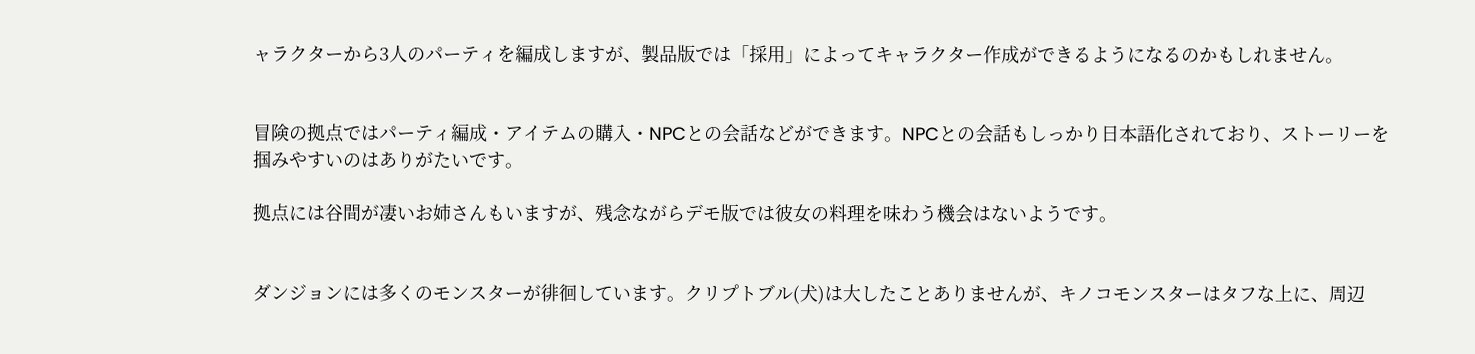ャラクターから3人のパーティを編成しますが、製品版では「採用」によってキャラクター作成ができるようになるのかもしれません。


冒険の拠点ではパーティ編成・アイテムの購入・NPCとの会話などができます。NPCとの会話もしっかり日本語化されており、ストーリーを掴みやすいのはありがたいです。

拠点には谷間が凄いお姉さんもいますが、残念ながらデモ版では彼女の料理を味わう機会はないようです。


ダンジョンには多くのモンスターが徘徊しています。クリプトブル(犬)は大したことありませんが、キノコモンスターはタフな上に、周辺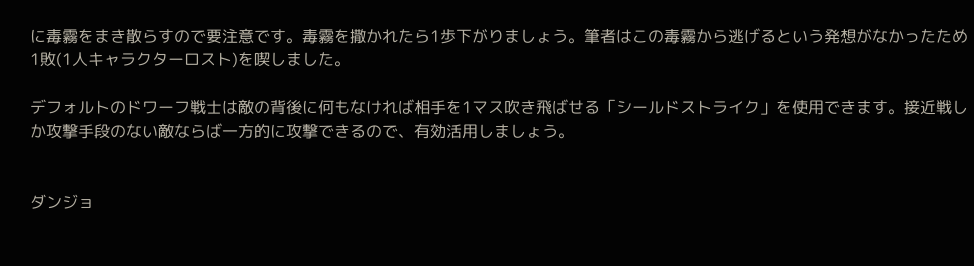に毒霧をまき散らすので要注意です。毒霧を撒かれたら1歩下がりましょう。筆者はこの毒霧から逃げるという発想がなかったため1敗(1人キャラクターロスト)を喫しました。

デフォルトのドワーフ戦士は敵の背後に何もなければ相手を1マス吹き飛ばせる「シールドストライク」を使用できます。接近戦しか攻撃手段のない敵ならば一方的に攻撃できるので、有効活用しましょう。


ダンジョ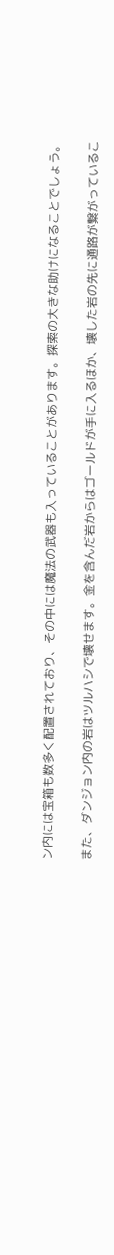ン内には宝箱も数多く配置されており、その中には魔法の武器も入っていることがあります。探索の大きな助けになることでしょう。

また、ダンジョン内の岩はツルハシで壊せます。金を含んだ岩からはゴールドが手に入るほか、壊した岩の先に通路が繋がっているこ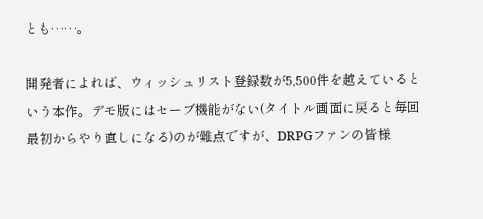とも……。

開発者によれば、ウィッシュリスト登録数が5,500件を越えているという本作。デモ版にはセーブ機能がない(タイトル画面に戻ると毎回最初からやり直しになる)のが難点ですが、DRPGファンの皆様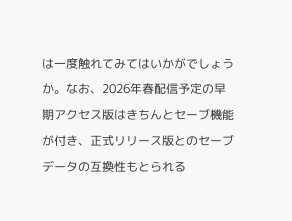は一度触れてみてはいかがでしょうか。なお、2026年春配信予定の早期アクセス版はきちんとセーブ機能が付き、正式リリース版とのセーブデータの互換性もとられる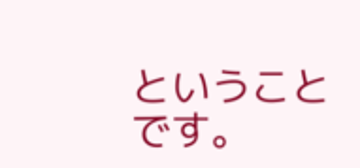ということです。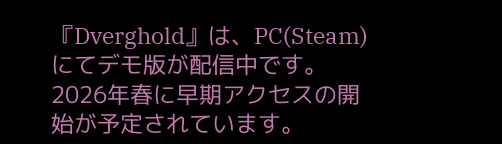『Dverghold』は、PC(Steam)にてデモ版が配信中です。2026年春に早期アクセスの開始が予定されています。